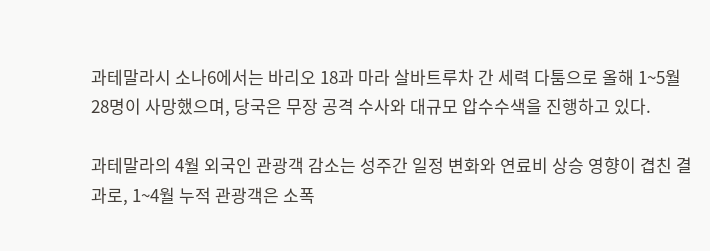과테말라시 소나6에서는 바리오 18과 마라 살바트루차 간 세력 다툼으로 올해 1~5월 28명이 사망했으며, 당국은 무장 공격 수사와 대규모 압수수색을 진행하고 있다.

과테말라의 4월 외국인 관광객 감소는 성주간 일정 변화와 연료비 상승 영향이 겹친 결과로, 1~4월 누적 관광객은 소폭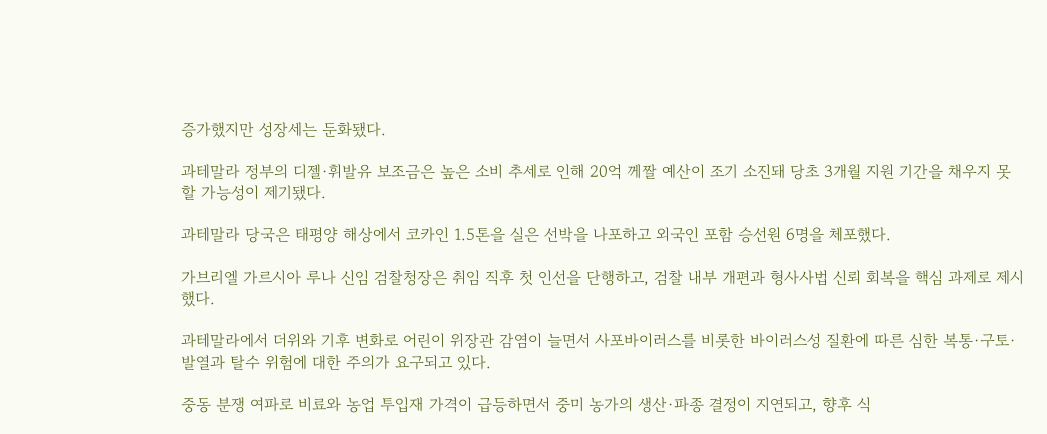증가했지만 성장세는 둔화됐다.

과테말라 정부의 디젤·휘발유 보조금은 높은 소비 추세로 인해 20억 께짤 예산이 조기 소진돼 당초 3개월 지원 기간을 채우지 못할 가능성이 제기됐다.

과테말라 당국은 태평양 해상에서 코카인 1.5톤을 실은 선박을 나포하고 외국인 포함 승선원 6명을 체포했다.

가브리엘 가르시아 루나 신임 검찰청장은 취임 직후 첫 인선을 단행하고, 검찰 내부 개편과 형사사법 신뢰 회복을 핵심 과제로 제시했다.

과테말라에서 더위와 기후 변화로 어린이 위장관 감염이 늘면서 사포바이러스를 비롯한 바이러스성 질환에 따른 심한 복통·구토·발열과 탈수 위험에 대한 주의가 요구되고 있다.

중동 분쟁 여파로 비료와 농업 투입재 가격이 급등하면서 중미 농가의 생산·파종 결정이 지연되고, 향후 식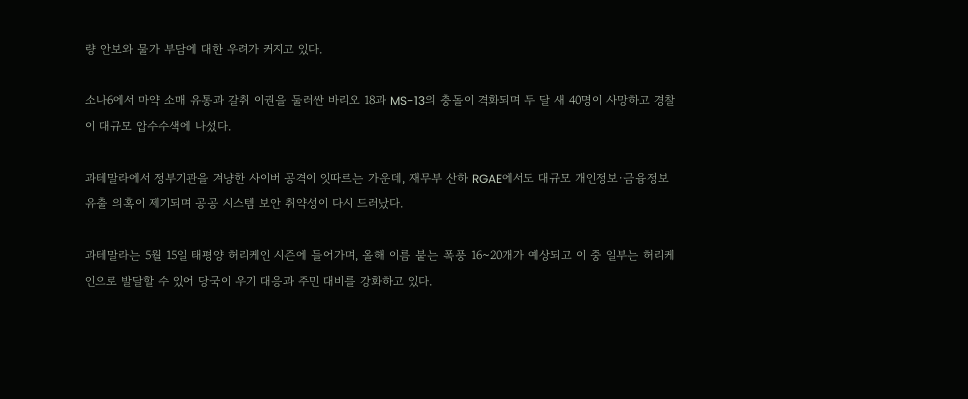량 안보와 물가 부담에 대한 우려가 커지고 있다.

소나6에서 마약 소매 유통과 갈취 이권을 둘러싼 바리오 18과 MS-13의 충돌이 격화되며 두 달 새 40명이 사망하고 경찰이 대규모 압수수색에 나섰다.

과테말라에서 정부기관을 겨냥한 사이버 공격이 잇따르는 가운데, 재무부 산하 RGAE에서도 대규모 개인정보·금융정보 유출 의혹이 제기되며 공공 시스템 보안 취약성이 다시 드러났다.

과테말라는 5월 15일 태평양 허리케인 시즌에 들어가며, 올해 이름 붙는 폭풍 16~20개가 예상되고 이 중 일부는 허리케인으로 발달할 수 있어 당국이 우기 대응과 주민 대비를 강화하고 있다.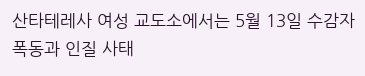산타테레사 여성 교도소에서는 5월 13일 수감자 폭동과 인질 사태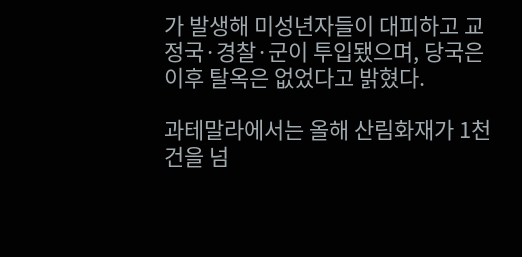가 발생해 미성년자들이 대피하고 교정국·경찰·군이 투입됐으며, 당국은 이후 탈옥은 없었다고 밝혔다.

과테말라에서는 올해 산림화재가 1천 건을 넘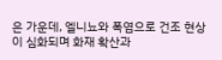은 가운데, 엘니뇨와 폭염으로 건조 현상이 심화되며 화재 확산과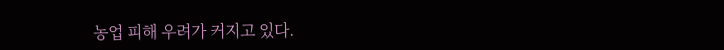농업 피해 우려가 커지고 있다.